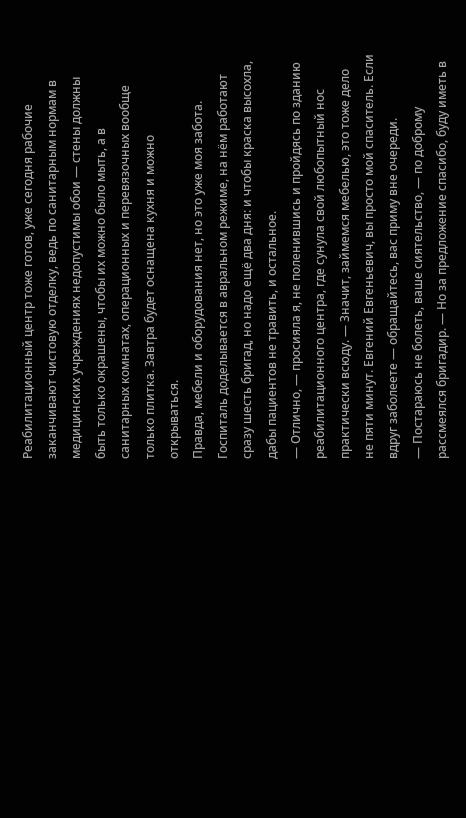Реабилитационный центр тоже готов, уже сегодня рабочие заканчивают чистовую отделку, ведь по санитарным нормам в медицинских учреждениях недопустимы обои — стены должны быть только окрашены, чтобы их можно было мыть, а в санитарных комнатах, операционных и перевязочных вообще только плитка. Завтра будет оснащена кухня и можно открываться.
Правда, мебели и оборудования нет, но это уже моя забота.
Госпиталь доделывается в авральном режиме, на нём работают сразу шесть бригад, но надо ещё два дня: и чтобы краска высохла, дабы пациентов не травить, и остальное.
— Отлично, — просияла я, не поленившись и пройдясь по зданию реабилитационного центра, где сунула свой любопытный нос практически всюду. — Значит, займемся мебелью, это тоже дело не пяти минут. Евгений Евгеньевич, вы просто мой спаситель. Если вдруг заболеете — обращайтесь, вас приму вне очереди.
— Постараюсь не болеть, ваше сиятельство, — по доброму рассмеялся бригадир. — Но за предложение спасибо, буду иметь в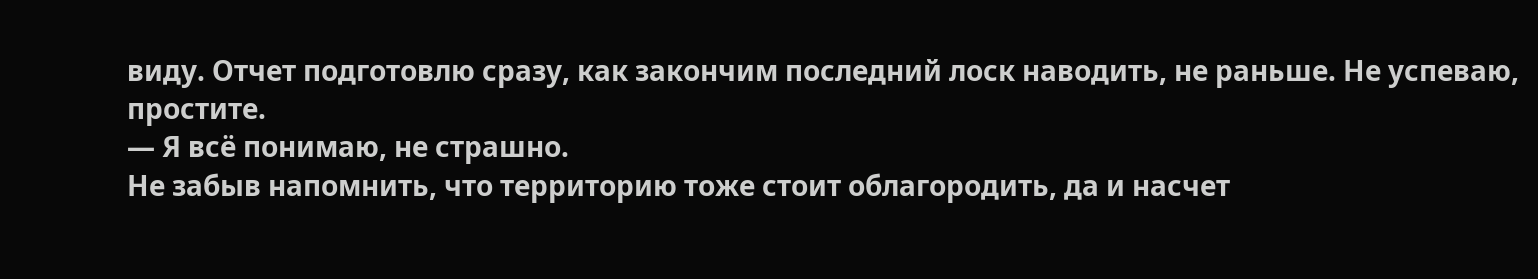виду. Отчет подготовлю сразу, как закончим последний лоск наводить, не раньше. Не успеваю, простите.
— Я всё понимаю, не страшно.
Не забыв напомнить, что территорию тоже стоит облагородить, да и насчет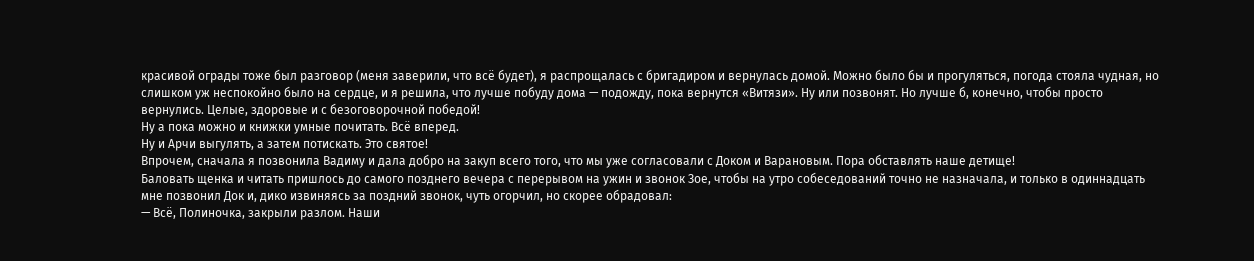красивой ограды тоже был разговор (меня заверили, что всё будет), я распрощалась с бригадиром и вернулась домой. Можно было бы и прогуляться, погода стояла чудная, но слишком уж неспокойно было на сердце, и я решила, что лучше побуду дома — подожду, пока вернутся «Витязи». Ну или позвонят. Но лучше б, конечно, чтобы просто вернулись. Целые, здоровые и с безоговорочной победой!
Ну а пока можно и книжки умные почитать. Всё вперед.
Ну и Арчи выгулять, а затем потискать. Это святое!
Впрочем, сначала я позвонила Вадиму и дала добро на закуп всего того, что мы уже согласовали с Доком и Варановым. Пора обставлять наше детище!
Баловать щенка и читать пришлось до самого позднего вечера с перерывом на ужин и звонок Зое, чтобы на утро собеседований точно не назначала, и только в одиннадцать мне позвонил Док и, дико извиняясь за поздний звонок, чуть огорчил, но скорее обрадовал:
— Всё, Полиночка, закрыли разлом. Наши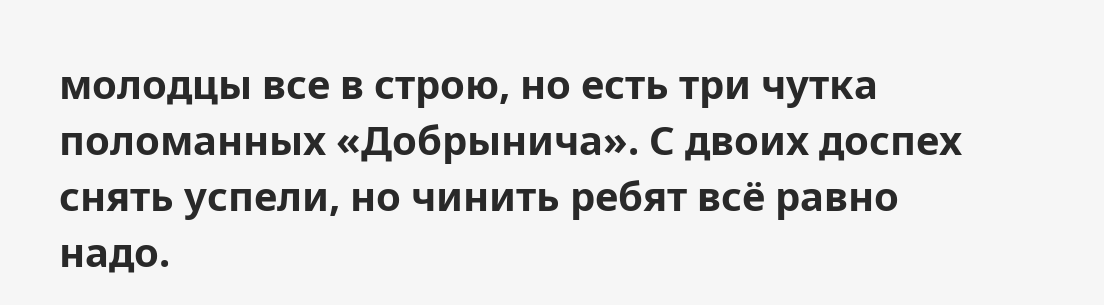молодцы все в строю, но есть три чутка поломанных «Добрынича». С двоих доспех снять успели, но чинить ребят всё равно надо.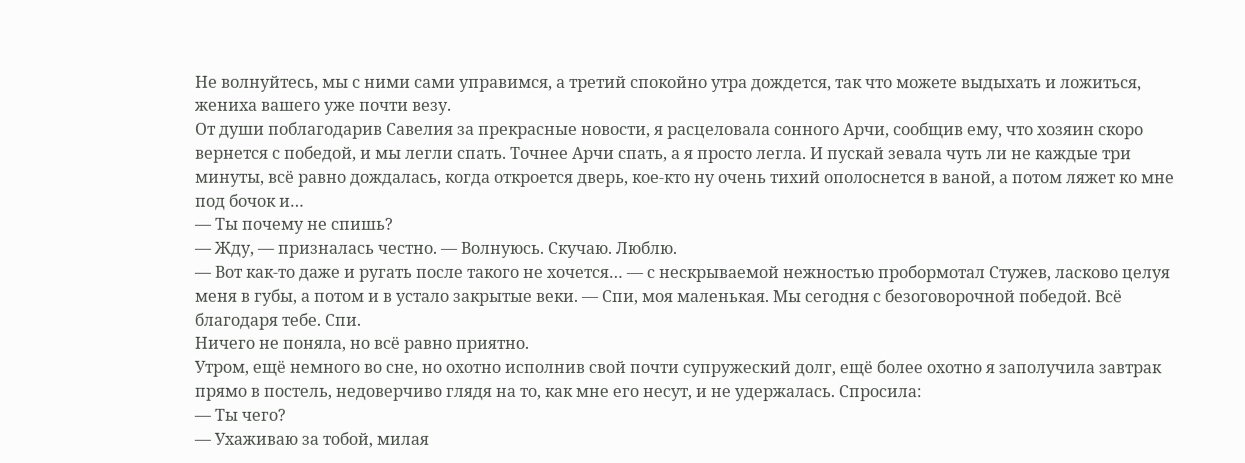Не волнуйтесь, мы с ними сами управимся, а третий спокойно утра дождется, так что можете выдыхать и ложиться, жениха вашего уже почти везу.
От души поблагодарив Савелия за прекрасные новости, я расцеловала сонного Арчи, сообщив ему, что хозяин скоро вернется с победой, и мы легли спать. Точнее Арчи спать, а я просто легла. И пускай зевала чуть ли не каждые три минуты, всё равно дождалась, когда откроется дверь, кое-кто ну очень тихий ополоснется в ваной, а потом ляжет ко мне под бочок и…
— Ты почему не спишь?
— Жду, — призналась честно. — Волнуюсь. Скучаю. Люблю.
— Вот как-то даже и ругать после такого не хочется… — с нескрываемой нежностью пробормотал Стужев, ласково целуя меня в губы, а потом и в устало закрытые веки. — Спи, моя маленькая. Мы сегодня с безоговорочной победой. Всё благодаря тебе. Спи.
Ничего не поняла, но всё равно приятно.
Утром, ещё немного во сне, но охотно исполнив свой почти супружеский долг, ещё более охотно я заполучила завтрак прямо в постель, недоверчиво глядя на то, как мне его несут, и не удержалась. Спросила:
— Ты чего?
— Ухаживаю за тобой, милая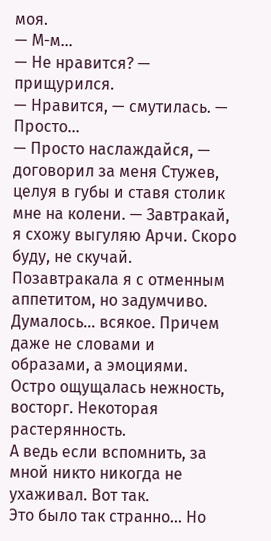моя.
— М-м…
— Не нравится? — прищурился.
— Нравится, — смутилась. — Просто…
— Просто наслаждайся, — договорил за меня Стужев, целуя в губы и ставя столик мне на колени. — Завтракай, я схожу выгуляю Арчи. Скоро буду, не скучай.
Позавтракала я с отменным аппетитом, но задумчиво. Думалось… всякое. Причем даже не словами и образами, а эмоциями. Остро ощущалась нежность, восторг. Некоторая растерянность.
А ведь если вспомнить, за мной никто никогда не ухаживал. Вот так.
Это было так странно… Но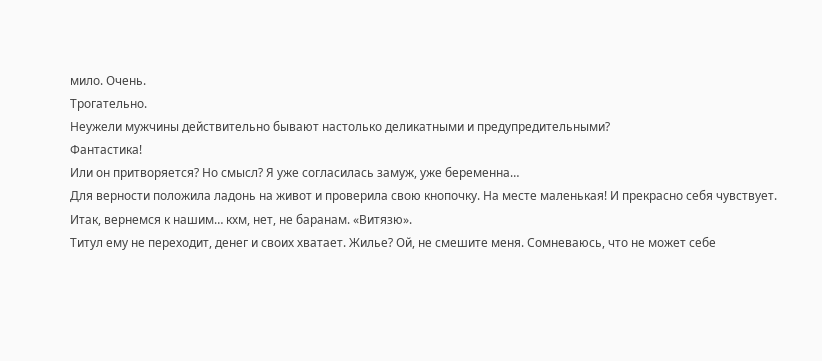мило. Очень.
Трогательно.
Неужели мужчины действительно бывают настолько деликатными и предупредительными?
Фантастика!
Или он притворяется? Но смысл? Я уже согласилась замуж, уже беременна…
Для верности положила ладонь на живот и проверила свою кнопочку. На месте маленькая! И прекрасно себя чувствует.
Итак, вернемся к нашим… кхм, нет, не баранам. «Витязю».
Титул ему не переходит, денег и своих хватает. Жилье? Ой, не смешите меня. Сомневаюсь, что не может себе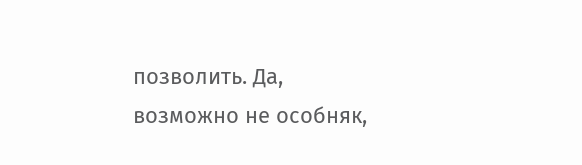позволить. Да, возможно не особняк,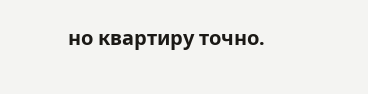но квартиру точно.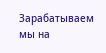Зарабатываем мы на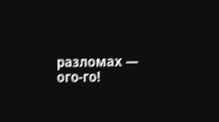разломах — ого-го!